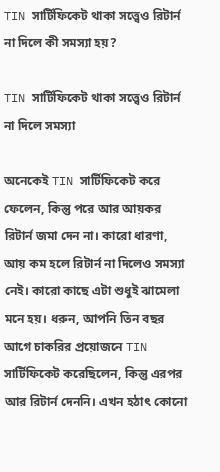TIN সার্টিফিকেট থাকা সত্ত্বেও রিটার্ন না দিলে কী সমস্যা হয়?

TIN সার্টিফিকেট থাকা সত্ত্বেও রিটার্ন না দিলে সমস্যা

অনেকেই TIN সার্টিফিকেট করে ফেলেন, কিন্তু পরে আর আয়কর রিটার্ন জমা দেন না। কারো ধারণা, আয় কম হলে রিটার্ন না দিলেও সমস্যা নেই। কারো কাছে এটা শুধুই ঝামেলা মনে হয়। ধরুন, আপনি তিন বছর আগে চাকরির প্রয়োজনে TIN সার্টিফিকেট করেছিলেন, কিন্তু এরপর আর রিটার্ন দেননি। এখন হঠাৎ কোনো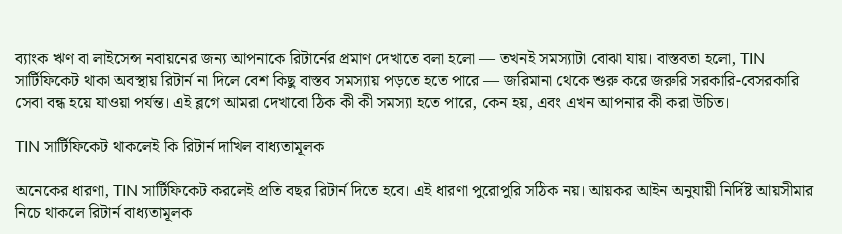ব্যাংক ঋণ বা লাইসেন্স নবায়নের জন্য আপনাকে রিটার্নের প্রমাণ দেখাতে বলা হলো — তখনই সমস্যাটা বোঝা যায়। বাস্তবতা হলো, TIN সার্টিফিকেট থাকা অবস্থায় রিটার্ন না দিলে বেশ কিছু বাস্তব সমস্যায় পড়তে হতে পারে — জরিমানা থেকে শুরু করে জরুরি সরকারি-বেসরকারি সেবা বন্ধ হয়ে যাওয়া পর্যন্ত। এই ব্লগে আমরা দেখাবো ঠিক কী কী সমস্যা হতে পারে, কেন হয়, এবং এখন আপনার কী করা উচিত।

TIN সার্টিফিকেট থাকলেই কি রিটার্ন দাখিল বাধ্যতামূলক

অনেকের ধারণা, TIN সার্টিফিকেট করলেই প্রতি বছর রিটার্ন দিতে হবে। এই ধারণা পুরোপুরি সঠিক নয়। আয়কর আইন অনুযায়ী নির্দিষ্ট আয়সীমার নিচে থাকলে রিটার্ন বাধ্যতামূলক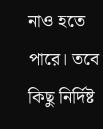নাও হতে পারে। তবে কিছু নির্দিষ্ট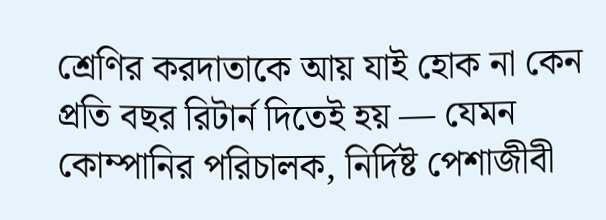শ্রেণির করদাতাকে আয় যাই হোক না কেন প্রতি বছর রিটার্ন দিতেই হয় — যেমন কোম্পানির পরিচালক, নির্দিষ্ট পেশাজীবী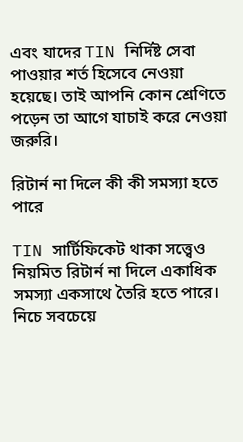এবং যাদের TIN নির্দিষ্ট সেবা পাওয়ার শর্ত হিসেবে নেওয়া হয়েছে। তাই আপনি কোন শ্রেণিতে পড়েন তা আগে যাচাই করে নেওয়া জরুরি।

রিটার্ন না দিলে কী কী সমস্যা হতে পারে

TIN সার্টিফিকেট থাকা সত্ত্বেও নিয়মিত রিটার্ন না দিলে একাধিক সমস্যা একসাথে তৈরি হতে পারে। নিচে সবচেয়ে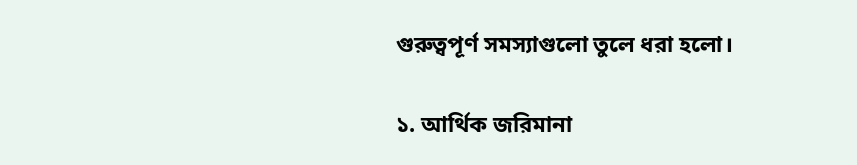গুরুত্বপূর্ণ সমস্যাগুলো তুলে ধরা হলো।

১. আর্থিক জরিমানা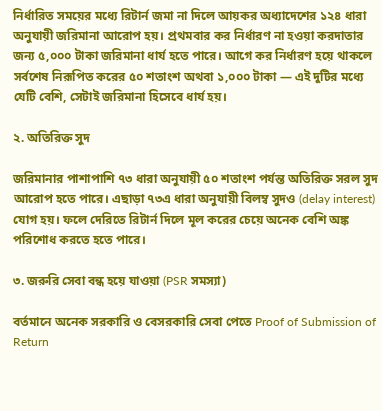নির্ধারিত সময়ের মধ্যে রিটার্ন জমা না দিলে আয়কর অধ্যাদেশের ১২৪ ধারা অনুযায়ী জরিমানা আরোপ হয়। প্রথমবার কর নির্ধারণ না হওয়া করদাতার জন্য ৫,০০০ টাকা জরিমানা ধার্য হতে পারে। আগে কর নির্ধারণ হয়ে থাকলে সর্বশেষ নিরূপিত করের ৫০ শতাংশ অথবা ১,০০০ টাকা — এই দুটির মধ্যে যেটি বেশি, সেটাই জরিমানা হিসেবে ধার্য হয়।

২. অতিরিক্ত সুদ

জরিমানার পাশাপাশি ৭৩ ধারা অনুযায়ী ৫০ শতাংশ পর্যন্ত অতিরিক্ত সরল সুদ আরোপ হতে পারে। এছাড়া ৭৩এ ধারা অনুযায়ী বিলম্ব সুদও (delay interest) যোগ হয়। ফলে দেরিতে রিটার্ন দিলে মূল করের চেয়ে অনেক বেশি অঙ্ক পরিশোধ করতে হতে পারে।

৩. জরুরি সেবা বন্ধ হয়ে যাওয়া (PSR সমস্যা)

বর্তমানে অনেক সরকারি ও বেসরকারি সেবা পেতে Proof of Submission of Return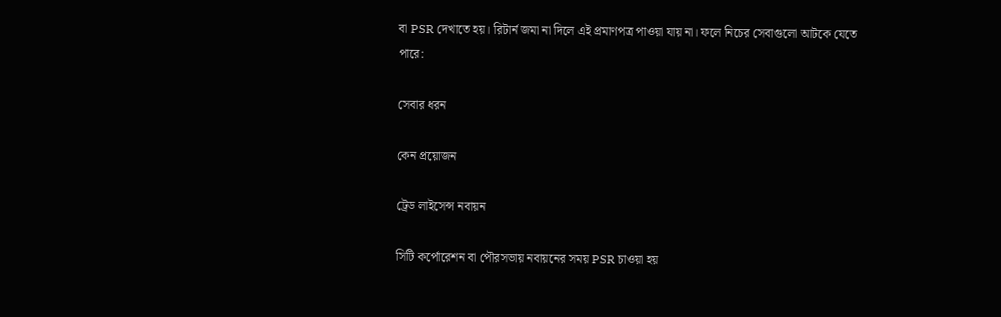বা PSR দেখাতে হয়। রিটার্ন জমা না দিলে এই প্রমাণপত্র পাওয়া যায় না। ফলে নিচের সেবাগুলো আটকে যেতে পারে:

সেবার ধরন

কেন প্রয়োজন

ট্রেড লাইসেন্স নবায়ন

সিটি কর্পোরেশন বা পৌরসভায় নবায়নের সময় PSR চাওয়া হয়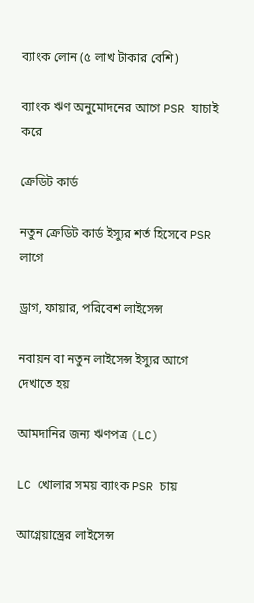ব্যাংক লোন (৫ লাখ টাকার বেশি)

ব্যাংক ঋণ অনুমোদনের আগে PSR যাচাই করে

ক্রেডিট কার্ড

নতুন ক্রেডিট কার্ড ইস্যুর শর্ত হিসেবে PSR লাগে

ড্রাগ, ফায়ার, পরিবেশ লাইসেন্স

নবায়ন বা নতুন লাইসেন্স ইস্যুর আগে দেখাতে হয়

আমদানির জন্য ঋণপত্র (LC)

LC খোলার সময় ব্যাংক PSR চায়

আগ্নেয়াস্ত্রের লাইসেন্স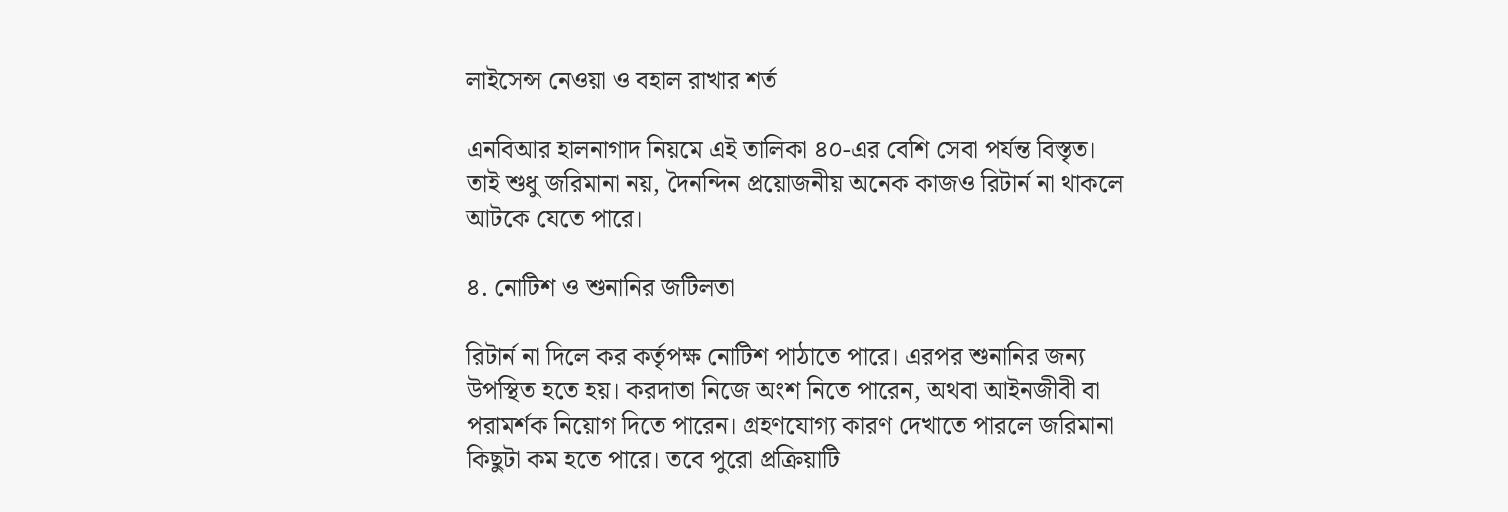লাইসেন্স নেওয়া ও বহাল রাখার শর্ত

এনবিআর হালনাগাদ নিয়মে এই তালিকা ৪০-এর বেশি সেবা পর্যন্ত বিস্তৃত। তাই শুধু জরিমানা নয়, দৈনন্দিন প্রয়োজনীয় অনেক কাজও রিটার্ন না থাকলে আটকে যেতে পারে।

৪. নোটিশ ও শুনানির জটিলতা

রিটার্ন না দিলে কর কর্তৃপক্ষ নোটিশ পাঠাতে পারে। এরপর শুনানির জন্য উপস্থিত হতে হয়। করদাতা নিজে অংশ নিতে পারেন, অথবা আইনজীবী বা পরামর্শক নিয়োগ দিতে পারেন। গ্রহণযোগ্য কারণ দেখাতে পারলে জরিমানা কিছুটা কম হতে পারে। তবে পুরো প্রক্রিয়াটি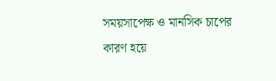সময়সাপেক্ষ ও মানসিক চাপের কারণ হয়ে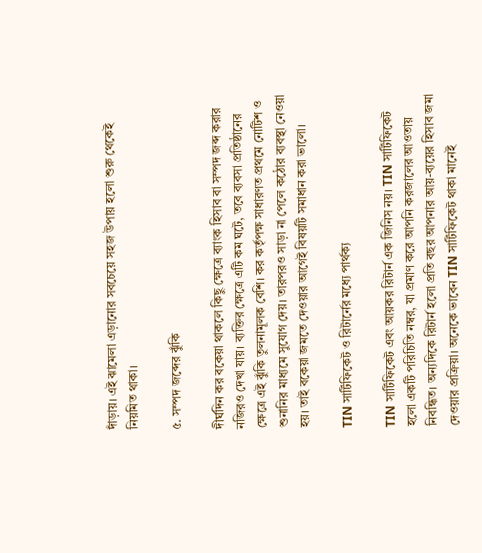দাঁড়ায়। এই ঝামেলা এড়ানোর সবচেয়ে সহজ উপায় হলো শুরু থেকেই নিয়মিত থাকা।

৫. সম্পদ জব্দের ঝুঁকি

দীর্ঘদিন কর বকেয়া থাকলে কিছু ক্ষেত্রে ব্যাংক হিসাব বা সম্পদ জব্দ করার নজিরও দেখা যায়। ব্যক্তির ক্ষেত্রে এটি কম ঘটে, তবে ব্যবসা প্রতিষ্ঠানের ক্ষেত্রে এই ঝুঁকি তুলনামূলক বেশি। কর কর্তৃপক্ষ সাধারণত প্রথমে নোটিশ ও শুনানির মাধ্যমে সুযোগ দেয়। তারপরও সাড়া না পেলে কঠোর ব্যবস্থা নেওয়া হয়। তাই বকেয়া জমতে দেওয়ার আগেই বিষয়টি সমাধান করা ভালো।

TIN সার্টিফিকেট ও রিটার্নের মধ্যে পার্থক্য

TIN সার্টিফিকেট এবং আয়কর রিটার্ন এক জিনিস নয়। TIN সার্টিফিকেট হলো একটি পরিচিতি নম্বর, যা প্রমাণ করে আপনি করজালের আওতায় নিবন্ধিত। অন্যদিকে রিটার্ন হলো প্রতি বছর আপনার আয়-ব্যয়ের হিসাব জমা দেওয়ার প্রক্রিয়া। অনেকে ভাবেন TIN সার্টিফিকেট থাকা মানেই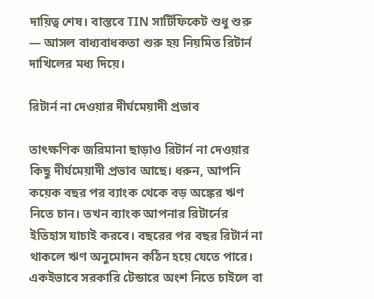দায়িত্ব শেষ। বাস্তবে TIN সার্টিফিকেট শুধু শুরু — আসল বাধ্যবাধকতা শুরু হয় নিয়মিত রিটার্ন দাখিলের মধ্য দিয়ে।

রিটার্ন না দেওয়ার দীর্ঘমেয়াদী প্রভাব

তাৎক্ষণিক জরিমানা ছাড়াও রিটার্ন না দেওয়ার কিছু দীর্ঘমেয়াদী প্রভাব আছে। ধরুন, আপনি কয়েক বছর পর ব্যাংক থেকে বড় অঙ্কের ঋণ নিতে চান। তখন ব্যাংক আপনার রিটার্নের ইতিহাস যাচাই করবে। বছরের পর বছর রিটার্ন না থাকলে ঋণ অনুমোদন কঠিন হয়ে যেতে পারে। একইভাবে সরকারি টেন্ডারে অংশ নিতে চাইলে বা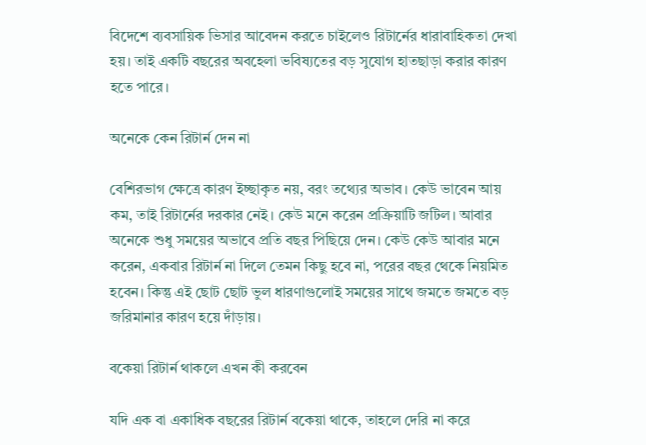বিদেশে ব্যবসায়িক ভিসার আবেদন করতে চাইলেও রিটার্নের ধারাবাহিকতা দেখা হয়। তাই একটি বছরের অবহেলা ভবিষ্যতের বড় সুযোগ হাতছাড়া করার কারণ হতে পারে।

অনেকে কেন রিটার্ন দেন না

বেশিরভাগ ক্ষেত্রে কারণ ইচ্ছাকৃত নয়, বরং তথ্যের অভাব। কেউ ভাবেন আয় কম, তাই রিটার্নের দরকার নেই। কেউ মনে করেন প্রক্রিয়াটি জটিল। আবার অনেকে শুধু সময়ের অভাবে প্রতি বছর পিছিয়ে দেন। কেউ কেউ আবার মনে করেন, একবার রিটার্ন না দিলে তেমন কিছু হবে না, পরের বছর থেকে নিয়মিত হবেন। কিন্তু এই ছোট ছোট ভুল ধারণাগুলোই সময়ের সাথে জমতে জমতে বড় জরিমানার কারণ হয়ে দাঁড়ায়।

বকেয়া রিটার্ন থাকলে এখন কী করবেন

যদি এক বা একাধিক বছরের রিটার্ন বকেয়া থাকে, তাহলে দেরি না করে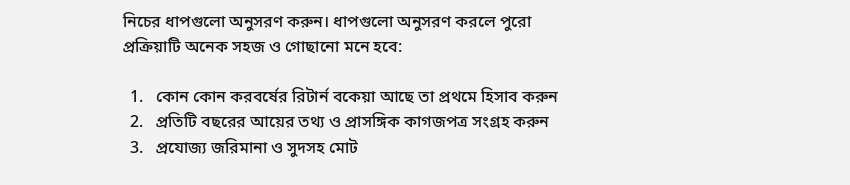নিচের ধাপগুলো অনুসরণ করুন। ধাপগুলো অনুসরণ করলে পুরো প্রক্রিয়াটি অনেক সহজ ও গোছানো মনে হবে:

  1.   কোন কোন করবর্ষের রিটার্ন বকেয়া আছে তা প্রথমে হিসাব করুন
  2.   প্রতিটি বছরের আয়ের তথ্য ও প্রাসঙ্গিক কাগজপত্র সংগ্রহ করুন
  3.   প্রযোজ্য জরিমানা ও সুদসহ মোট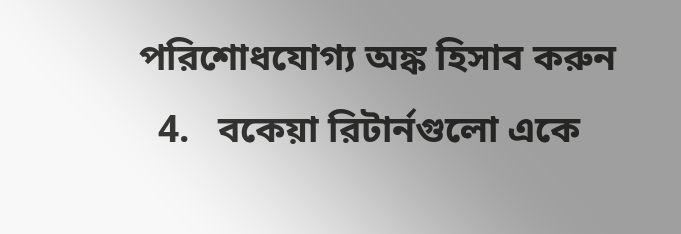পরিশোধযোগ্য অঙ্ক হিসাব করুন
  4.   বকেয়া রিটার্নগুলো একে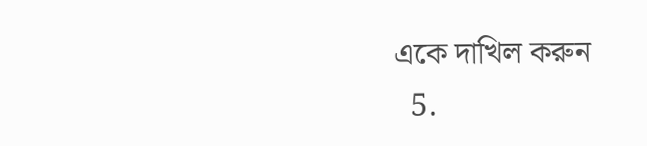একে দাখিল করুন
  5.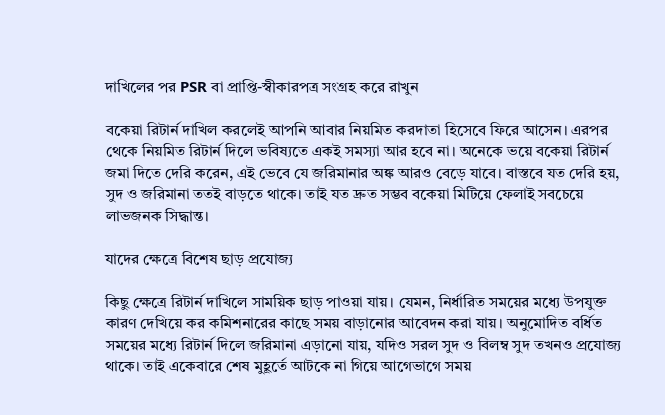দাখিলের পর PSR বা প্রাপ্তি-স্বীকারপত্র সংগ্রহ করে রাখুন

বকেয়া রিটার্ন দাখিল করলেই আপনি আবার নিয়মিত করদাতা হিসেবে ফিরে আসেন। এরপর থেকে নিয়মিত রিটার্ন দিলে ভবিষ্যতে একই সমস্যা আর হবে না। অনেকে ভয়ে বকেয়া রিটার্ন জমা দিতে দেরি করেন, এই ভেবে যে জরিমানার অঙ্ক আরও বেড়ে যাবে। বাস্তবে যত দেরি হয়, সুদ ও জরিমানা ততই বাড়তে থাকে। তাই যত দ্রুত সম্ভব বকেয়া মিটিয়ে ফেলাই সবচেয়ে লাভজনক সিদ্ধান্ত।

যাদের ক্ষেত্রে বিশেষ ছাড় প্রযোজ্য

কিছু ক্ষেত্রে রিটার্ন দাখিলে সাময়িক ছাড় পাওয়া যায়। যেমন, নির্ধারিত সময়ের মধ্যে উপযুক্ত কারণ দেখিয়ে কর কমিশনারের কাছে সময় বাড়ানোর আবেদন করা যায়। অনুমোদিত বর্ধিত সময়ের মধ্যে রিটার্ন দিলে জরিমানা এড়ানো যায়, যদিও সরল সুদ ও বিলম্ব সুদ তখনও প্রযোজ্য থাকে। তাই একেবারে শেষ মুহূর্তে আটকে না গিয়ে আগেভাগে সময়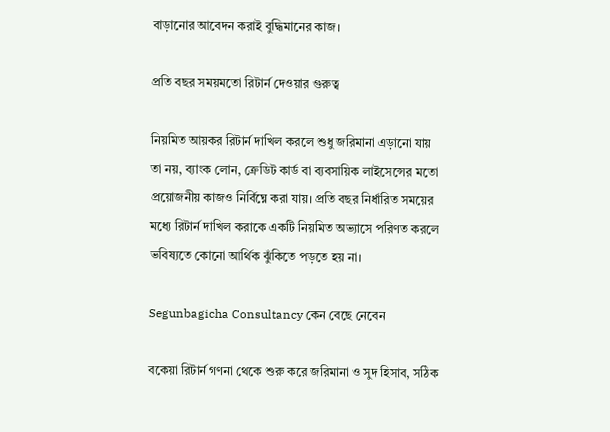বাড়ানোর আবেদন করাই বুদ্ধিমানের কাজ।

প্রতি বছর সময়মতো রিটার্ন দেওয়ার গুরুত্ব

নিয়মিত আয়কর রিটার্ন দাখিল করলে শুধু জরিমানা এড়ানো যায় তা নয়, ব্যাংক লোন, ক্রেডিট কার্ড বা ব্যবসায়িক লাইসেন্সের মতো প্রয়োজনীয় কাজও নির্বিঘ্নে করা যায়। প্রতি বছর নির্ধারিত সময়ের মধ্যে রিটার্ন দাখিল করাকে একটি নিয়মিত অভ্যাসে পরিণত করলে ভবিষ্যতে কোনো আর্থিক ঝুঁকিতে পড়তে হয় না।

Segunbagicha Consultancy কেন বেছে নেবেন

বকেয়া রিটার্ন গণনা থেকে শুরু করে জরিমানা ও সুদ হিসাব, সঠিক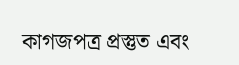কাগজপত্র প্রস্তুত এবং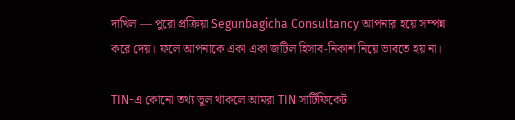দাখিল — পুরো প্রক্রিয়া Segunbagicha Consultancy আপনার হয়ে সম্পন্ন করে দেয়। ফলে আপনাকে একা একা জটিল হিসাব-নিকাশ নিয়ে ভাবতে হয় না।

TIN-এ কোনো তথ্য ভুল থাকলে আমরা TIN সার্টিফিকেট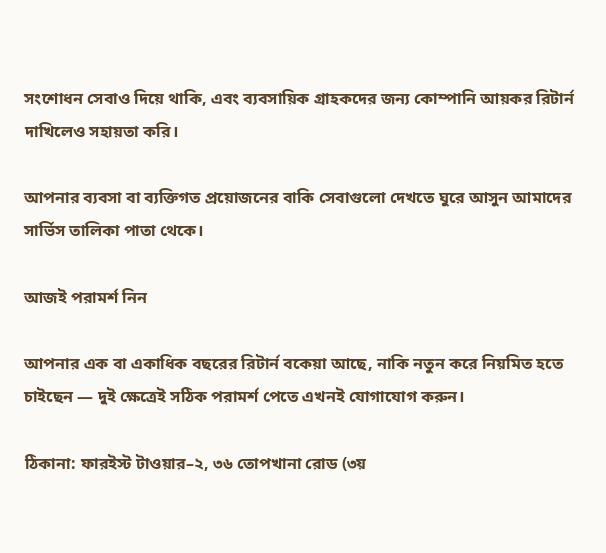সংশোধন সেবাও দিয়ে থাকি, এবং ব্যবসায়িক গ্রাহকদের জন্য কোম্পানি আয়কর রিটার্ন দাখিলেও সহায়তা করি।

আপনার ব্যবসা বা ব্যক্তিগত প্রয়োজনের বাকি সেবাগুলো দেখতে ঘুরে আসুন আমাদের সার্ভিস তালিকা পাতা থেকে।

আজই পরামর্শ নিন

আপনার এক বা একাধিক বছরের রিটার্ন বকেয়া আছে, নাকি নতুন করে নিয়মিত হতে চাইছেন — দুই ক্ষেত্রেই সঠিক পরামর্শ পেতে এখনই যোগাযোগ করুন।

ঠিকানা: ফারইস্ট টাওয়ার–২, ৩৬ তোপখানা রোড (৩য়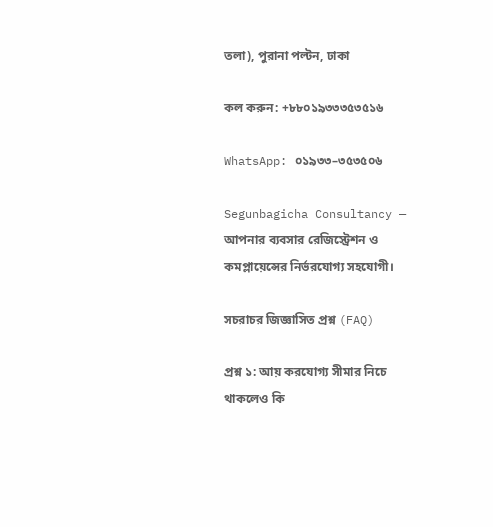তলা), পুরানা পল্টন, ঢাকা

কল করুন: +৮৮০১৯৩৩৩৫৩৫১৬

WhatsApp: ০১৯৩৩–৩৫৩৫০৬

Segunbagicha Consultancy — আপনার ব্যবসার রেজিস্ট্রেশন ও কমপ্লায়েন্সের নির্ভরযোগ্য সহযোগী।

সচরাচর জিজ্ঞাসিত প্রশ্ন (FAQ)

প্রশ্ন ১: আয় করযোগ্য সীমার নিচে থাকলেও কি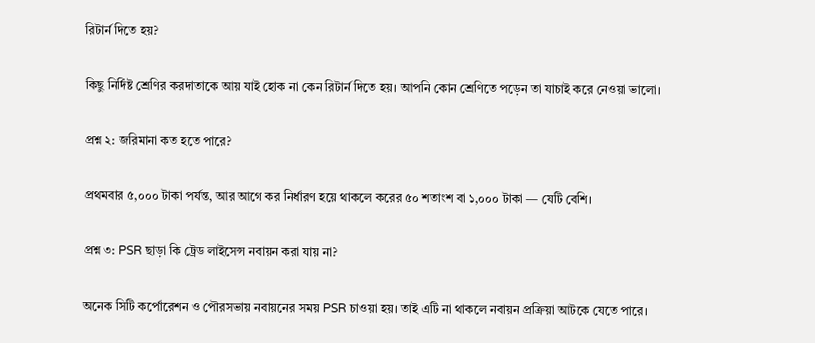রিটার্ন দিতে হয়?

কিছু নির্দিষ্ট শ্রেণির করদাতাকে আয় যাই হোক না কেন রিটার্ন দিতে হয়। আপনি কোন শ্রেণিতে পড়েন তা যাচাই করে নেওয়া ভালো।

প্রশ্ন ২: জরিমানা কত হতে পারে?

প্রথমবার ৫,০০০ টাকা পর্যন্ত, আর আগে কর নির্ধারণ হয়ে থাকলে করের ৫০ শতাংশ বা ১,০০০ টাকা — যেটি বেশি।

প্রশ্ন ৩: PSR ছাড়া কি ট্রেড লাইসেন্স নবায়ন করা যায় না?

অনেক সিটি কর্পোরেশন ও পৌরসভায় নবায়নের সময় PSR চাওয়া হয়। তাই এটি না থাকলে নবায়ন প্রক্রিয়া আটকে যেতে পারে।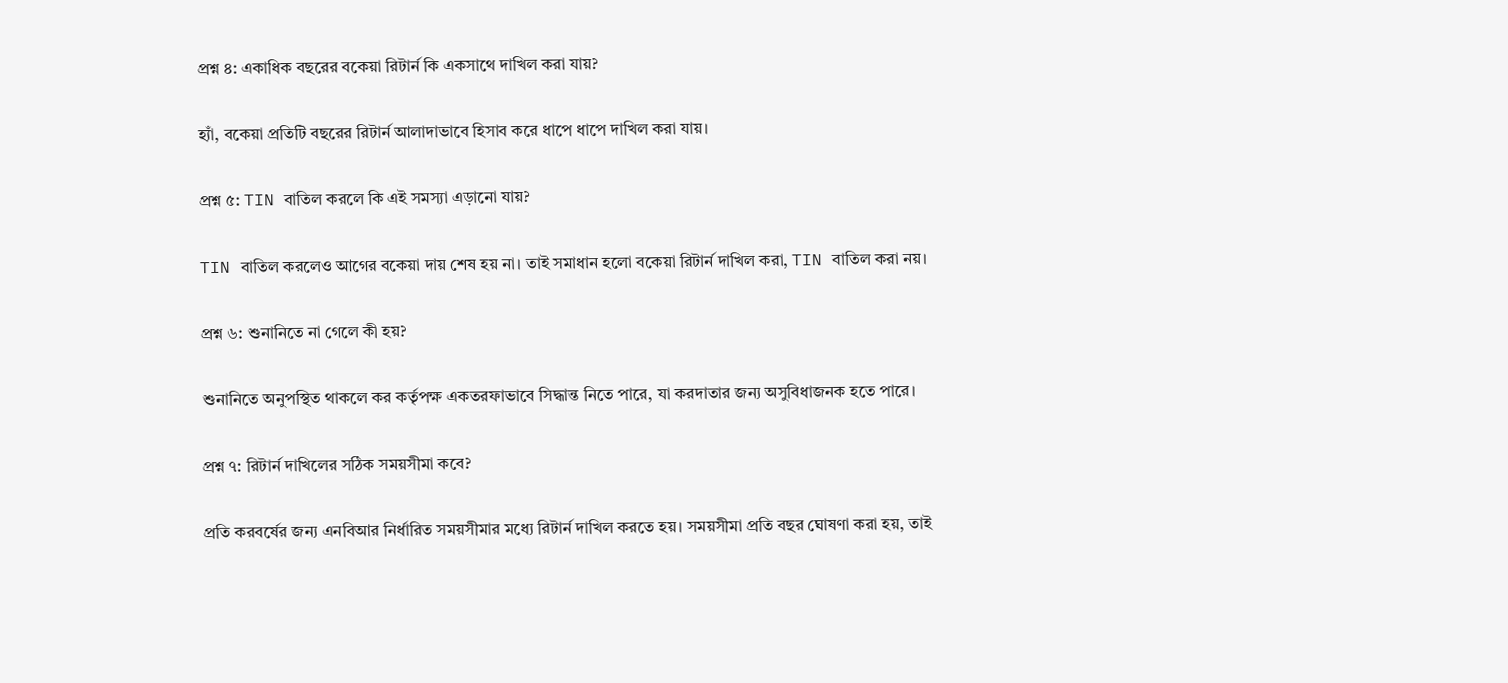প্রশ্ন ৪: একাধিক বছরের বকেয়া রিটার্ন কি একসাথে দাখিল করা যায়?

হ্যাঁ, বকেয়া প্রতিটি বছরের রিটার্ন আলাদাভাবে হিসাব করে ধাপে ধাপে দাখিল করা যায়।

প্রশ্ন ৫: TIN বাতিল করলে কি এই সমস্যা এড়ানো যায়?

TIN বাতিল করলেও আগের বকেয়া দায় শেষ হয় না। তাই সমাধান হলো বকেয়া রিটার্ন দাখিল করা, TIN বাতিল করা নয়।

প্রশ্ন ৬: শুনানিতে না গেলে কী হয়?

শুনানিতে অনুপস্থিত থাকলে কর কর্তৃপক্ষ একতরফাভাবে সিদ্ধান্ত নিতে পারে, যা করদাতার জন্য অসুবিধাজনক হতে পারে।

প্রশ্ন ৭: রিটার্ন দাখিলের সঠিক সময়সীমা কবে?

প্রতি করবর্ষের জন্য এনবিআর নির্ধারিত সময়সীমার মধ্যে রিটার্ন দাখিল করতে হয়। সময়সীমা প্রতি বছর ঘোষণা করা হয়, তাই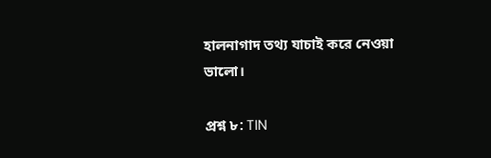হালনাগাদ তথ্য যাচাই করে নেওয়া ভালো।

প্রশ্ন ৮: TIN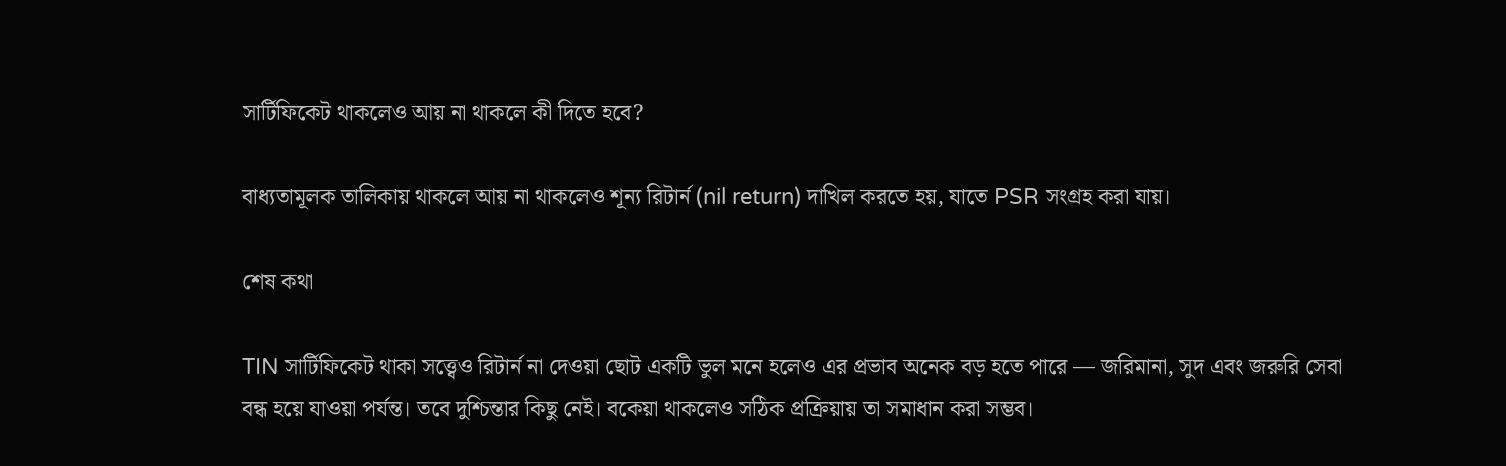সার্টিফিকেট থাকলেও আয় না থাকলে কী দিতে হবে?

বাধ্যতামূলক তালিকায় থাকলে আয় না থাকলেও শূন্য রিটার্ন (nil return) দাখিল করতে হয়, যাতে PSR সংগ্রহ করা যায়।

শেষ কথা

TIN সার্টিফিকেট থাকা সত্ত্বেও রিটার্ন না দেওয়া ছোট একটি ভুল মনে হলেও এর প্রভাব অনেক বড় হতে পারে — জরিমানা, সুদ এবং জরুরি সেবা বন্ধ হয়ে যাওয়া পর্যন্ত। তবে দুশ্চিন্তার কিছু নেই। বকেয়া থাকলেও সঠিক প্রক্রিয়ায় তা সমাধান করা সম্ভব।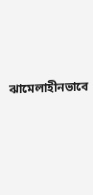ঝামেলাহীনভাবে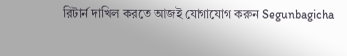রিটার্ন দাখিল করতে আজই যোগাযোগ করুন Segunbagicha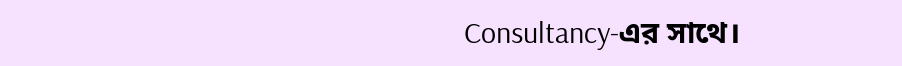Consultancy-এর সাথে।